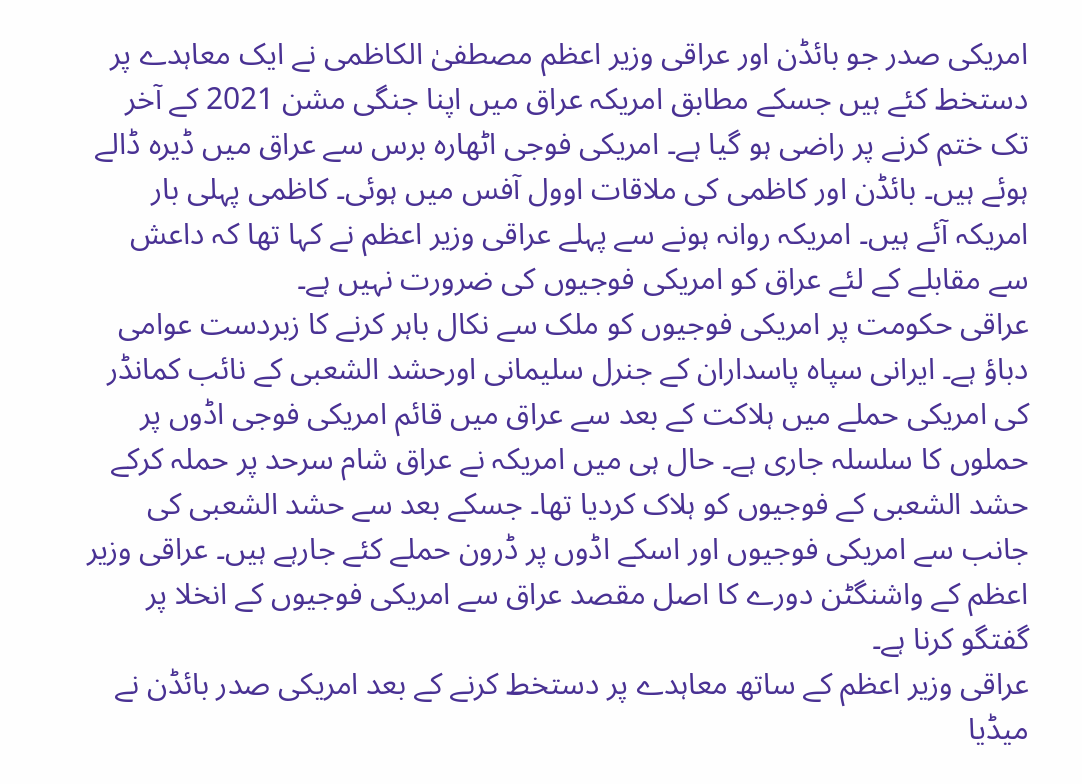امریکی صدر جو بائڈن اور عراقی وزیر اعظم مصطفیٰ الکاظمی نے ایک معاہدے پر دستخط کئے ہیں جسکے مطابق امریکہ عراق میں اپنا جنگی مشن 2021 کے آخر تک ختم کرنے پر راضی ہو گیا ہے۔ امریکی فوجی اٹھارہ برس سے عراق میں ڈیرہ ڈالے ہوئے ہیں۔ بائڈن اور کاظمی کی ملاقات اوول آفس میں ہوئی۔ کاظمی پہلی بار امریکہ آئے ہیں۔ امریکہ روانہ ہونے سے پہلے عراقی وزیر اعظم نے کہا تھا کہ داعش سے مقابلے کے لئے عراق کو امریکی فوجیوں کی ضرورت نہیں ہے۔
عراقی حکومت پر امریکی فوجیوں کو ملک سے نکال باہر کرنے کا زبردست عوامی دباؤ ہے۔ ایرانی سپاہ پاسداران کے جنرل سلیمانی اورحشد الشعبی کے نائب کمانڈر کی امریکی حملے میں ہلاکت کے بعد سے عراق میں قائم امریکی فوجی اڈوں پر حملوں کا سلسلہ جاری ہے۔ حال ہی میں امریکہ نے عراق شام سرحد پر حملہ کرکے حشد الشعبی کے فوجیوں کو ہلاک کردیا تھا۔ جسکے بعد سے حشد الشعبی کی جانب سے امریکی فوجیوں اور اسکے اڈوں پر ڈرون حملے کئے جارہے ہیں۔ عراقی وزیر اعظم کے واشنگٹن دورے کا اصل مقصد عراق سے امریکی فوجیوں کے انخلا پر گفتگو کرنا ہے۔
عراقی وزیر اعظم کے ساتھ معاہدے پر دستخط کرنے کے بعد امریکی صدر بائڈن نے میڈیا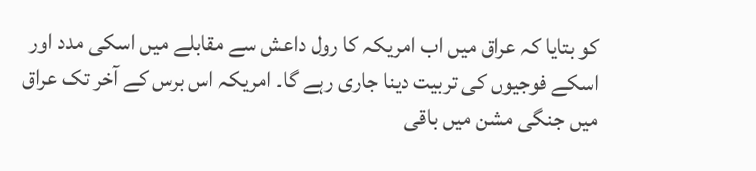کو بتایا کہ عراق میں اب امریکہ کا رول داعش سے مقابلے میں اسکی مدد اور اسکے فوجیوں کی تربیت دینا جاری رہے گا۔ امریکہ اس برس کے آخر تک عراق میں جنگی مشن میں باقی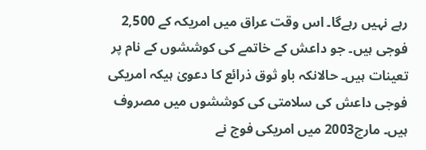رہے نہیں رہےگا۔ اس وقت عراق میں امریکہ کے 2,500 فوجی ہیں۔ جو داعش کے خاتمے کی کوششوں کے نام پر تعینات ہیں۔ حالانکہ باو ثوق ذرائع کا دعویٰ ہیکہ امریکی فوجی داعش کی سلامتی کی کوششوں میں مصروف ہیں۔ مارچ2003 میں امریکی فوج نے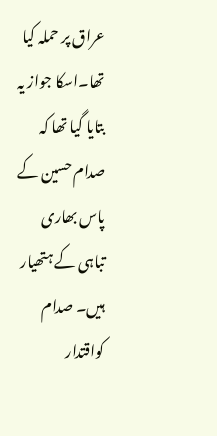عراق پر حملہ کیا تھا۔اسکا جواز یہ بتایا گیا تھا کہ صدام حسین کے پاس بھاری تباہی کے ہتھیار ہیں۔ صدام کواقتدار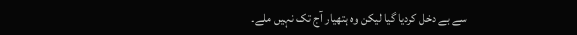سے بے دخل کردیا گیا لیکن وہ ہتھیار آج تک نہیں ملے۔